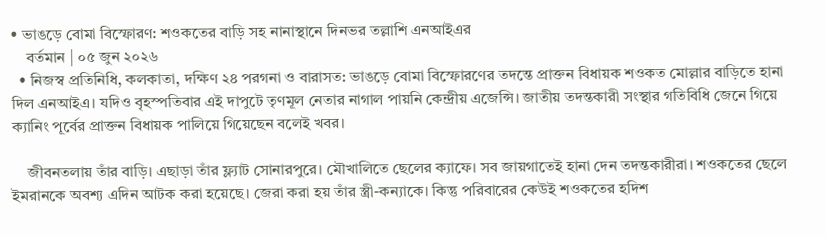• ভাঙড়ে বোমা বিস্ফোরণ: শওকতের বাড়ি সহ নানাস্থানে দিনভর তল্লাশি এনআইএর
    বর্তমান | ০৫ জুন ২০২৬
  • নিজস্ব প্রতিনিধি, কলকাতা, দক্ষিণ ২৪ পরগনা ও বারাসত: ভাঙড়ে বোমা বিস্ফোরণের তদন্তে প্রাক্তন বিধায়ক শওকত মোল্লার বাড়িতে হানা দিল এনআইএ। যদিও বৃহস্পতিবার এই দাপুটে তৃণমূল নেতার নাগাল পায়নি কেন্দ্রীয় এজেন্সি। জাতীয় তদন্তকারী সংস্থার গতিবিধি জেনে গিয়ে ক্যানিং পূর্বের প্রাক্তন বিধায়ক পালিয়ে গিয়েছেন বলেই খবর।

    জীবনতলায় তাঁর বাড়ি। এছাড়া তাঁর ফ্ল্যাট সোনারপুরে। মৌখালিতে ছেলের ক্যাফে। সব জায়গাতেই হানা দেন তদন্তকারীরা। শওকতের ছেলে ইমরানকে অবশ্য এদিন আটক করা হয়েছে। জেরা করা হয় তাঁর স্ত্রী-কন্যাকে। কিন্তু পরিবারের কেউই শওকতের হদিশ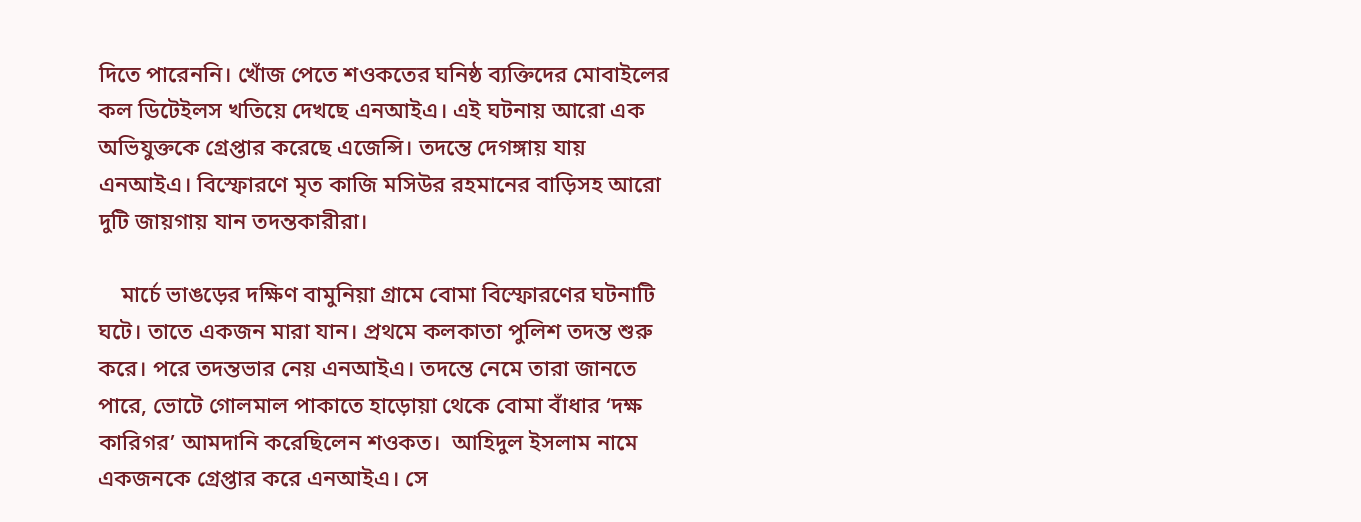দিতে পারেননি। খোঁজ পেতে শওকতের ঘনিষ্ঠ ব্যক্তিদের মোবাইলের কল ডিটেইলস খতিয়ে দেখছে এনআইএ। এই ঘটনায় আরো এক অভিযুক্তকে গ্রেপ্তার করেছে এজেন্সি। তদন্তে দেগঙ্গায় যায় এনআইএ। বিস্ফোরণে মৃত কাজি মসিউর রহমানের বাড়িসহ আরো দুটি জায়গায় যান তদন্তকারীরা।

    মার্চে ভাঙড়ের দক্ষিণ বামুনিয়া গ্রামে বোমা বিস্ফোরণের ঘটনাটি ঘটে। তাতে একজন মারা যান। প্রথমে কলকাতা পুলিশ তদন্ত শুরু করে। পরে তদন্তভার নেয় এনআইএ। তদন্তে নেমে তারা জানতে পারে, ভোটে গোলমাল পাকাতে হাড়োয়া থেকে বোমা বাঁধার ‘দক্ষ কারিগর’ আমদানি করেছিলেন শওকত।  আহিদুল ইসলাম নামে একজনকে গ্রেপ্তার করে এনআইএ। সে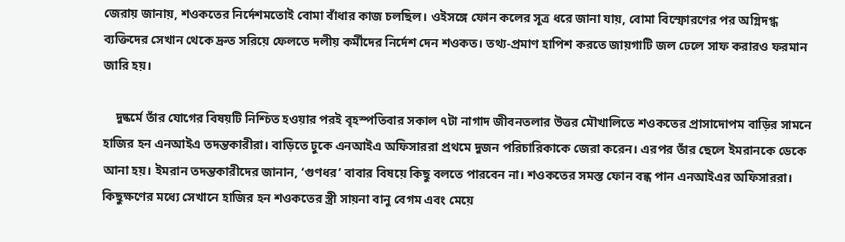জেরায় জানায়, শওকতের নির্দেশমতোই বোমা বাঁধার কাজ চলছিল। ওইসঙ্গে ফোন কলের সূত্র ধরে জানা যায়, বোমা বিস্ফোরণের পর অগ্নিদগ্ধ ব্যক্তিদের সেখান থেকে দ্রুত সরিয়ে ফেলতে দলীয় কর্মীদের নির্দেশ দেন শওকত। তথ্য-প্রমাণ হাপিশ করতে জায়গাটি জল ঢেলে সাফ করারও ফরমান জারি হয়।

    দুষ্কর্মে তাঁর যোগের বিষয়টি নিশ্চিত হওয়ার পরই বৃহস্পতিবার সকাল ৭টা নাগাদ জীবনতলার উত্তর মৌখালিতে শওকতের প্রাসাদোপম বাড়ির সামনে হাজির হন এনআইএ তদন্তকারীরা। বাড়িতে ঢুকে এনআইএ অফিসাররা প্রথমে দুজন পরিচারিকাকে জেরা করেন। এরপর তাঁর ছেলে ইমরানকে ডেকে আনা হয়। ইমরান তদন্তকারীদের জানান, ‘গুণধর’ বাবার বিষয়ে কিছু বলতে পারবেন না। শওকতের সমস্ত ফোন বন্ধ পান এনআইএর অফিসাররা। কিছুক্ষণের মধ্যে সেখানে হাজির হন শওকতের স্ত্রী সায়না বানু বেগম এবং মেয়ে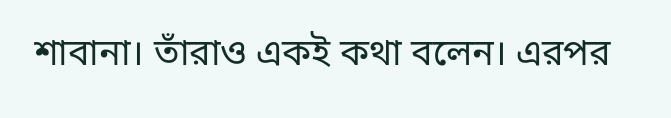শাবানা। তাঁরাও একই কথা বলেন। এরপর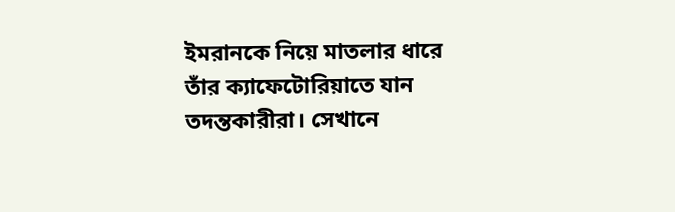ইমরানকে নিয়ে মাতলার ধারে তাঁর ক্যাফেটোরিয়াতে যান তদন্তকারীরা। সেখানে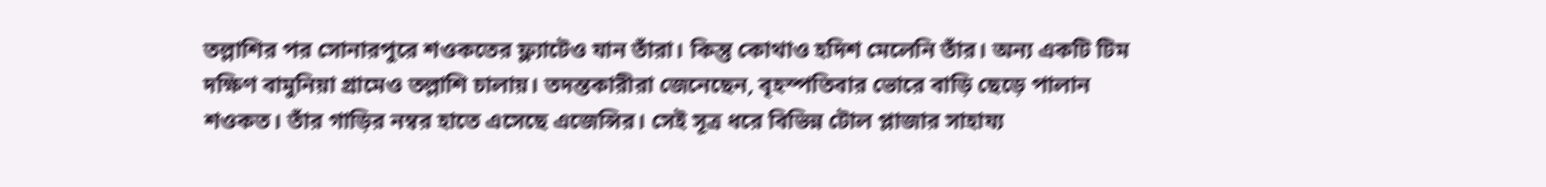তল্লাশির পর সোনারপুরে শওকতের ফ্ল্যাটেও যান তাঁরা। কিন্তু কোথাও হদিশ মেলেনি তাঁর। অন্য একটি টিম দক্ষিণ বামুনিয়া গ্রামেও তল্লাশি চালায়। তদন্তকারীরা জেনেছেন, বৃহস্পতিবার ভোরে বাড়ি ছেড়ে পালান শওকত। তাঁর গাড়ির নম্বর হাতে এসেছে এজেন্সির। সেই সূত্র ধরে বিভিন্ন টোল প্লাজার সাহায্য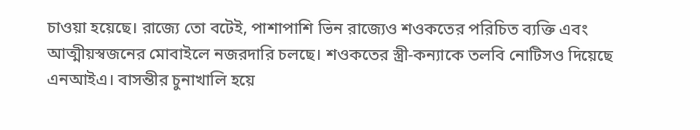চাওয়া হয়েছে। রাজ্যে তো বটেই, পাশাপাশি ভিন রাজ্যেও শওকতের পরিচিত ব্যক্তি এবং আত্মীয়স্বজনের মোবাইলে নজরদারি চলছে। শওকতের স্ত্রী-কন্যাকে তলবি নোটিসও দিয়েছে এনআইএ। বাসন্তীর চুনাখালি হয়ে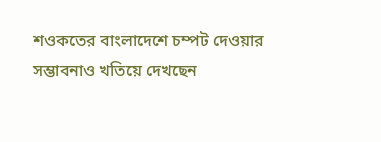শওকতের বাংলাদেশে চম্পট দেওয়ার সম্ভাবনাও খতিয়ে দেখছেন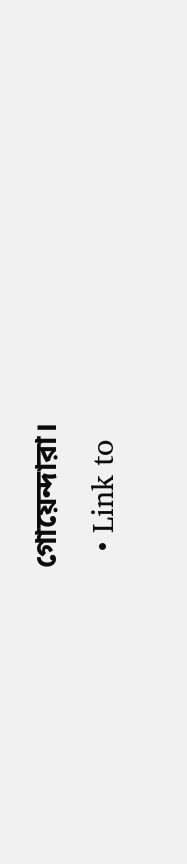গোয়েন্দারা।
  • Link to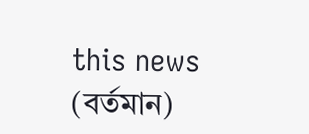this news (বর্তমান)